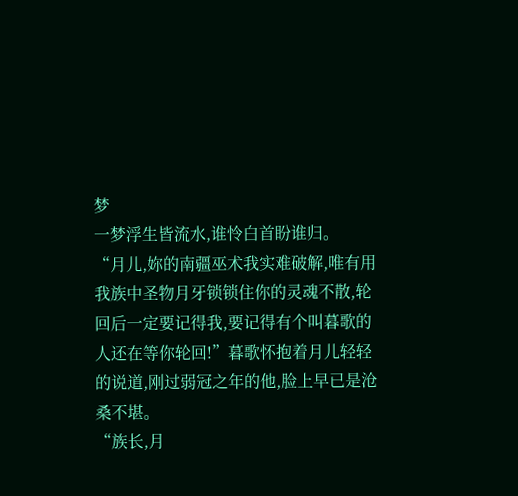梦
一梦浮生皆流水,谁怜白首盼谁归。
“月儿,妳的南疆巫术我实难破解,唯有用我族中圣物月牙锁锁住你的灵魂不散,轮回后一定要记得我,要记得有个叫暮歌的人还在等你轮回!”暮歌怀抱着月儿轻轻的说道,刚过弱冠之年的他,脸上早已是沧桑不堪。
“族长,月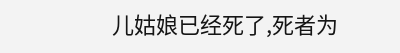儿姑娘已经死了,死者为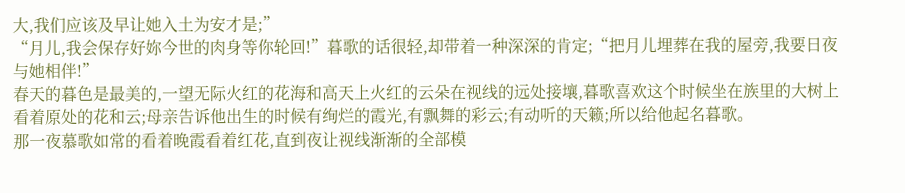大,我们应该及早让她入土为安才是;”
“月儿,我会保存好妳今世的肉身等你轮回!”暮歌的话很轻,却带着一种深深的肯定;“把月儿埋葬在我的屋旁,我要日夜与她相伴!”
春天的暮色是最美的,一望无际火红的花海和高天上火红的云朵在视线的远处接壤,暮歌喜欢这个时候坐在族里的大树上看着原处的花和云;母亲告诉他出生的时候有绚烂的霞光,有飘舞的彩云;有动听的天籁;所以给他起名暮歌。
那一夜慕歌如常的看着晚霞看着红花,直到夜让视线渐渐的全部模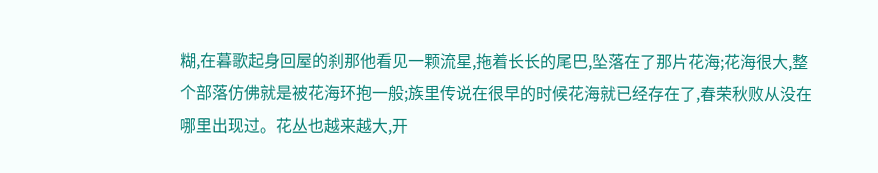糊,在暮歌起身回屋的刹那他看见一颗流星,拖着长长的尾巴,坠落在了那片花海;花海很大,整个部落仿佛就是被花海环抱一般;族里传说在很早的时候花海就已经存在了,春荣秋败从没在哪里出现过。花丛也越来越大,开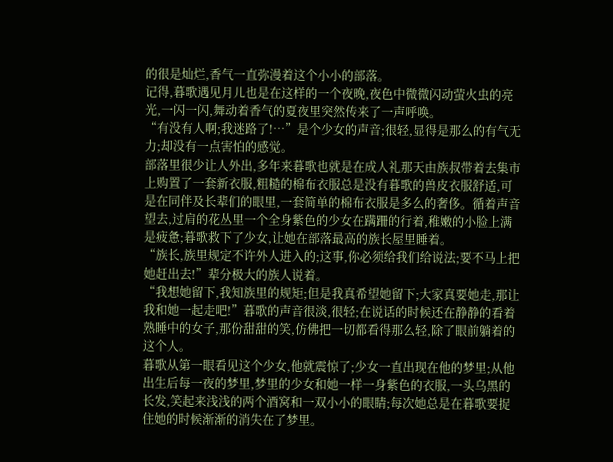的很是灿烂,香气一直弥漫着这个小小的部落。
记得,暮歌遇见月儿也是在这样的一个夜晚,夜色中微微闪动萤火虫的亮光,一闪一闪,舞动着香气的夏夜里突然传来了一声呼唤。
“有没有人啊;我迷路了!…”是个少女的声音;很轻,显得是那么的有气无力;却没有一点害怕的感觉。
部落里很少让人外出,多年来暮歌也就是在成人礼那天由族叔带着去集市上购置了一套新衣服,粗糙的棉布衣服总是没有暮歌的兽皮衣服舒适,可是在同伴及长辈们的眼里,一套简单的棉布衣服是多么的奢侈。循着声音望去,过肩的花丛里一个全身紫色的少女在蹒跚的行着,稚嫩的小脸上满是疲惫;暮歌救下了少女,让她在部落最高的族长屋里睡着。
“族长,族里规定不许外人进入的;这事,你必须给我们给说法;要不马上把她赶出去!”辈分极大的族人说着。
“我想她留下,我知族里的规矩;但是我真希望她留下;大家真要她走,那让我和她一起走吧!”暮歌的声音很淡,很轻;在说话的时候还在静静的看着熟睡中的女子,那份甜甜的笑,仿佛把一切都看得那么轻,除了眼前躺着的这个人。
暮歌从第一眼看见这个少女,他就震惊了;少女一直出现在他的梦里;从他出生后每一夜的梦里,梦里的少女和她一样一身紫色的衣服,一头乌黑的长发,笑起来浅浅的两个酒窝和一双小小的眼睛;每次她总是在暮歌要捉住她的时候渐渐的消失在了梦里。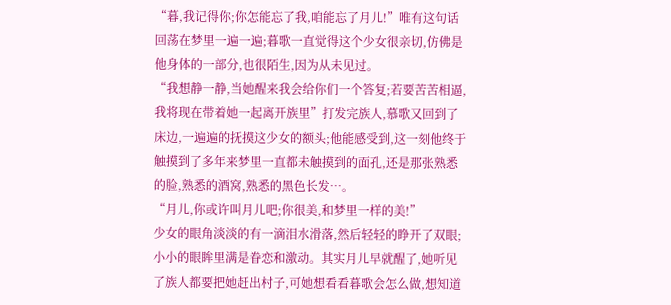“暮,我记得你;你怎能忘了我,咱能忘了月儿!”唯有这句话回荡在梦里一遍一遍;暮歌一直觉得这个少女很亲切,仿佛是他身体的一部分,也很陌生,因为从未见过。
“我想静一静,当她醒来我会给你们一个答复;若要苦苦相逼,我将现在带着她一起离开族里”打发完族人,慕歌又回到了床边,一遍遍的抚摸这少女的额头;他能感受到,这一刻他终于触摸到了多年来梦里一直都未触摸到的面孔,还是那张熟悉的脸,熟悉的酒窝,熟悉的黑色长发…。
“月儿,你或许叫月儿吧;你很美,和梦里一样的美!”
少女的眼角淡淡的有一滴泪水滑落,然后轻轻的睁开了双眼;小小的眼眸里满是眷恋和激动。其实月儿早就醒了,她听见了族人都要把她赶出村子,可她想看看暮歌会怎么做,想知道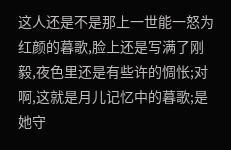这人还是不是那上一世能一怒为红颜的暮歌,脸上还是写满了刚毅,夜色里还是有些许的惆怅;对啊,这就是月儿记忆中的暮歌;是她守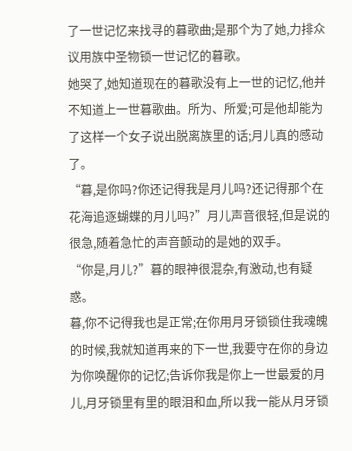了一世记忆来找寻的暮歌曲;是那个为了她,力排众议用族中圣物锁一世记忆的暮歌。
她哭了,她知道现在的暮歌没有上一世的记忆,他并不知道上一世暮歌曲。所为、所爱;可是他却能为了这样一个女子说出脱离族里的话;月儿真的感动了。
“暮,是你吗?你还记得我是月儿吗?还记得那个在花海追逐蝴蝶的月儿吗?”月儿声音很轻,但是说的很急,随着急忙的声音颤动的是她的双手。
“你是,月儿?”暮的眼神很混杂,有激动,也有疑惑。
暮,你不记得我也是正常;在你用月牙锁锁住我魂魄的时候,我就知道再来的下一世,我要守在你的身边为你唤醒你的记忆;告诉你我是你上一世最爱的月儿,月牙锁里有里的眼泪和血,所以我一能从月牙锁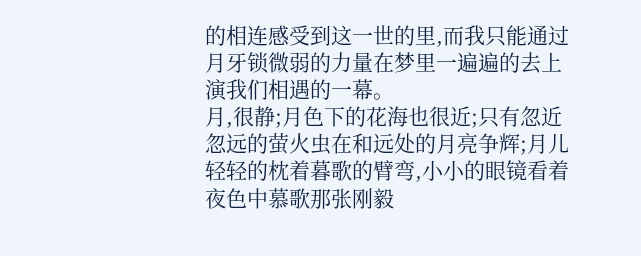的相连感受到这一世的里,而我只能通过月牙锁微弱的力量在梦里一遍遍的去上演我们相遇的一幕。
月,很静;月色下的花海也很近;只有忽近忽远的萤火虫在和远处的月亮争辉;月儿轻轻的枕着暮歌的臂弯,小小的眼镜看着夜色中慕歌那张刚毅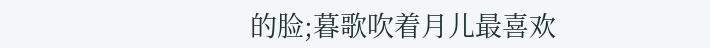的脸;暮歌吹着月儿最喜欢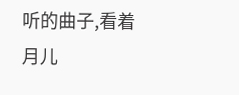听的曲子,看着月儿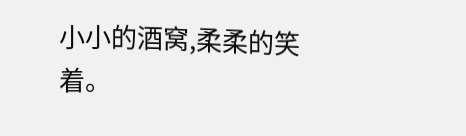小小的酒窝,柔柔的笑着。